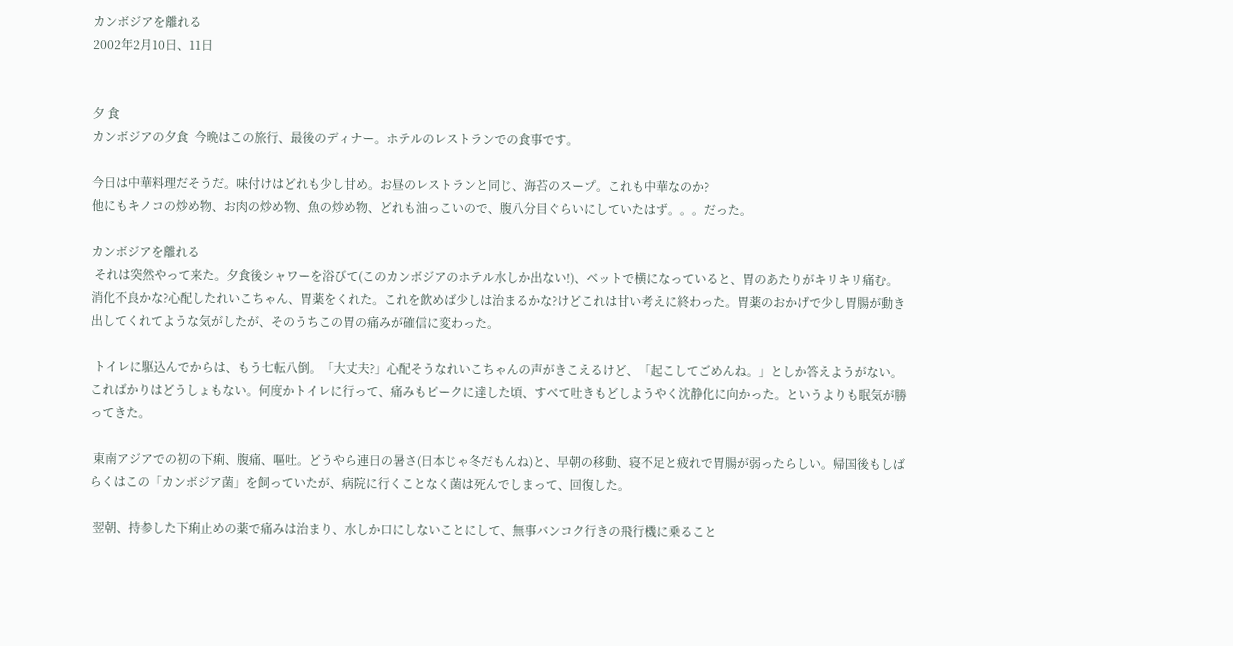カンボジアを離れる
2002年2月10日、11日


夕 食
カンボジアの夕食  今晩はこの旅行、最後のディナー。ホテルのレストランでの食事です。

今日は中華料理だそうだ。味付けはどれも少し甘め。お昼のレストランと同じ、海苔のスープ。これも中華なのか?
他にもキノコの炒め物、お肉の炒め物、魚の炒め物、どれも油っこいので、腹八分目ぐらいにしていたはず。。。だった。

カンボジアを離れる
 それは突然やって来た。夕食後シャワーを浴びて(このカンボジアのホテル水しか出ない!)、ベットで横になっていると、胃のあたりがキリキリ痛む。消化不良かな?心配したれいこちゃん、胃薬をくれた。これを飲めば少しは治まるかな?けどこれは甘い考えに終わった。胃薬のおかげで少し胃腸が動き出してくれてような気がしたが、そのうちこの胃の痛みが確信に変わった。

 トイレに駆込んでからは、もう七転八倒。「大丈夫?」心配そうなれいこちゃんの声がきこえるけど、「起こしてごめんね。」としか答えようがない。こればかりはどうしょもない。何度かトイレに行って、痛みもピークに達した頃、すべて吐きもどしようやく沈静化に向かった。というよりも眠気が勝ってきた。

 東南アジアでの初の下痢、腹痛、嘔吐。どうやら連日の暑さ(日本じゃ冬だもんね)と、早朝の移動、寝不足と疲れで胃腸が弱ったらしい。帰国後もしばらくはこの「カンボジア菌」を飼っていたが、病院に行くことなく菌は死んでしまって、回復した。

 翌朝、持参した下痢止めの薬で痛みは治まり、水しか口にしないことにして、無事バンコク行きの飛行機に乗ること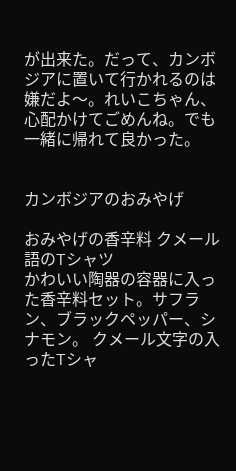が出来た。だって、カンボジアに置いて行かれるのは嫌だよ〜。れいこちゃん、心配かけてごめんね。でも一緒に帰れて良かった。


カンボジアのおみやげ

おみやげの香辛料 クメール語のTシャツ
かわいい陶器の容器に入った香辛料セット。サフラン、ブラックペッパー、シナモン。 クメール文字の入ったTシャ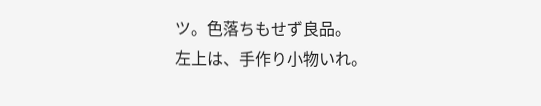ツ。色落ちもせず良品。
左上は、手作り小物いれ。